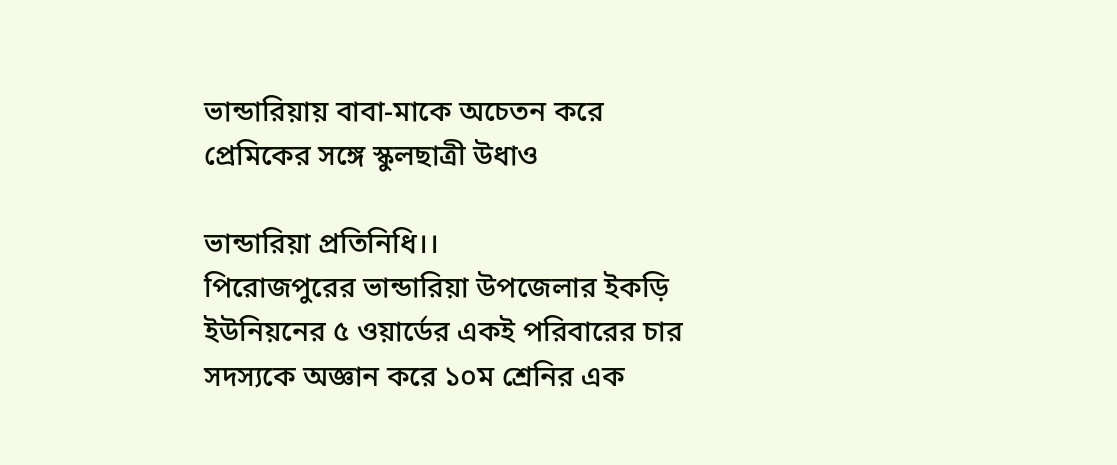ভান্ডারিয়ায় বাবা-মাকে অচেতন করে প্রেমিকের সঙ্গে স্কুলছাত্রী উধাও

ভান্ডারিয়া প্রতিনিধি।।
পিরোজপুরের ভান্ডারিয়া উপজেলার ইকড়ি ইউনিয়নের ৫ ওয়ার্ডের একই পরিবারের চার সদস্যকে অজ্ঞান করে ১০ম শ্রেনির এক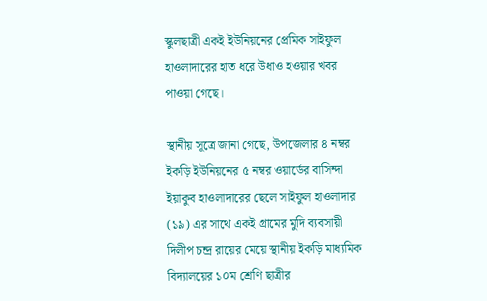স্কুলছাত্রী একই ইউনিয়নের প্রেমিক সাইফুল হাওলাদারের হাত ধরে উধাও হওয়ার খবর পাওয়া গেছে।

স্থানীয় সূত্রে জানা গেছে, উপজেলার ৪ নম্বর ইকড়ি ইউনিয়নের ৫ নম্বর ওয়ার্ডের বাসিন্দা ইয়াকুব হাওলাদারের ছেলে সাইফুল হাওলাদার (১৯) এর সাথে একই গ্রামের মুদি ব্যবসায়ী দিলীপ চন্দ্র রায়ের মেয়ে স্থানীয় ইকড়ি মাধ্যমিক বিদ্যালয়ের ১০ম শ্রেণি ছাত্রীর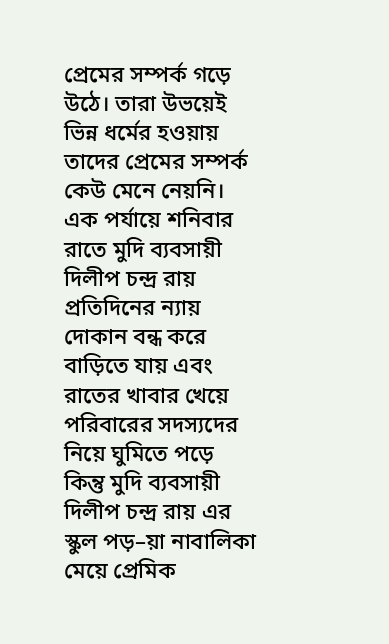প্রেমের সম্পর্ক গড়ে উঠে। তারা উভয়েই ভিন্ন ধর্মের হওয়ায় তাদের প্রেমের সম্পর্ক কেউ মেনে নেয়নি। এক পর্যায়ে শনিবার রাতে মুদি ব্যবসায়ী দিলীপ চন্দ্র রায় প্রতিদিনের ন্যায় দোকান বন্ধ করে বাড়িতে যায় এবং রাতের খাবার খেয়ে পরিবারের সদস্যদের নিয়ে ঘুমিতে পড়ে কিন্তু মুদি ব্যবসায়ী দিলীপ চন্দ্র রায় এর স্কুল পড়–য়া নাবালিকা মেয়ে প্রেমিক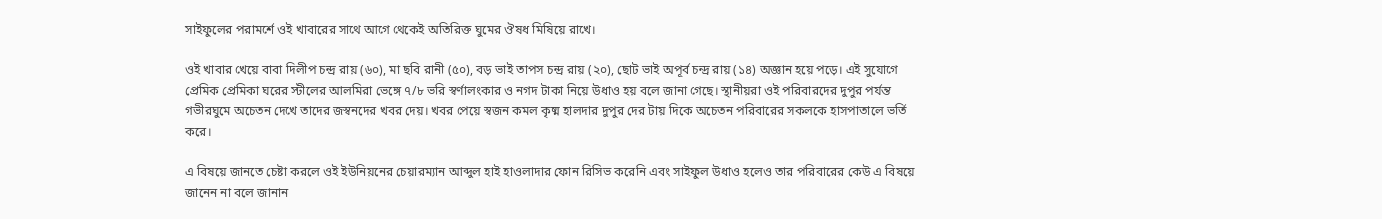সাইফুলের পরামর্শে ওই খাবারের সাথে আগে থেকেই অতিরিক্ত ঘুমের ঔষধ মিষিয়ে রাখে।

ওই খাবার খেয়ে বাবা দিলীপ চন্দ্র রায় (৬০), মা ছবি রানী (৫০), বড় ভাই তাপস চন্দ্র রায় (২০), ছোট ভাই অপূর্ব চন্দ্র রায় (১৪) অজ্ঞান হয়ে পড়ে। এই সুযোগে প্রেমিক প্রেমিকা ঘরের স্টীলের আলমিরা ভেঙ্গে ৭/৮ ভরি স্বর্ণালংকার ও নগদ টাকা নিয়ে উধাও হয় বলে জানা গেছে। স্থানীয়রা ওই পরিবারদের দুপুর পর্যন্ত গভীরঘুমে অচেতন দেখে তাদের জস্বনদের খবর দেয়। খবর পেয়ে স্বজন কমল কৃষ্ম হালদার দুপুর দের টায় দিকে অচেতন পরিবারের সকলকে হাসপাতালে ভর্তি করে।

এ বিষয়ে জানতে চেষ্টা করলে ওই ইউনিয়নের চেয়ারম্যান আব্দুল হাই হাওলাদার ফোন রিসিভ করেনি এবং সাইফুল উধাও হলেও তার পরিবারের কেউ এ বিষয়ে জানেন না বলে জানান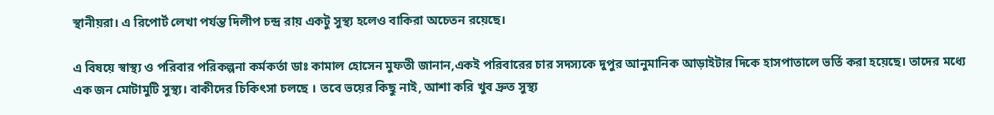স্থানীয়রা। এ রিপোর্ট লেখা পর্যন্ত দিলীপ চন্দ্র রায় একটু সুস্থ্য হলেও বাকিরা অচেতন রয়েছে।

এ বিষয়ে স্বাস্থ্য ও পরিবার পরিকল্পনা কর্মকর্তা ডাঃ কামাল হোসেন মুফতী জানান,একই পরিবারের চার সদস্যকে দুপুর আনুমানিক আড়াইটার দিকে হাসপাতালে ভর্তি করা হয়েছে। তাদের মধ্যে এক জন মোটামুটি সুস্থ্য। বাকীদের চিকিৎসা চলছে । তবে ভয়ের কিছু নাই, আশা করি খুব দ্রুত সুস্থ্য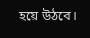হয়ে উঠবে।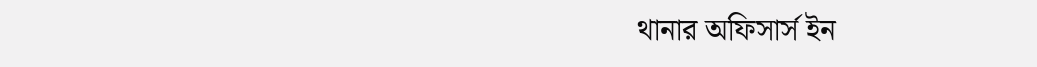থানার অফিসার্স ইন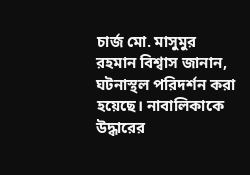চার্জ মো. মাসুমুর রহমান বিশ্বাস জানান, ঘটনাস্থল পরিদর্শন করা হয়েছে। নাবালিকাকে উদ্ধারের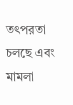তৎপরতা চলছে এবং মামলা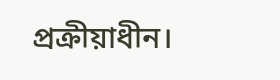প্রক্রীয়াধীন।